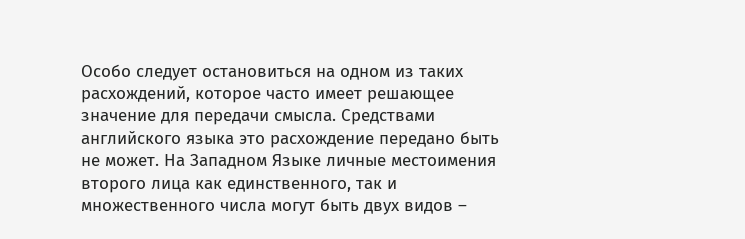Особо следует остановиться на одном из таких расхождений, которое часто имеет решающее значение для передачи смысла. Средствами английского языка это расхождение передано быть не может. На Западном Языке личные местоимения второго лица как единственного, так и множественного числа могут быть двух видов –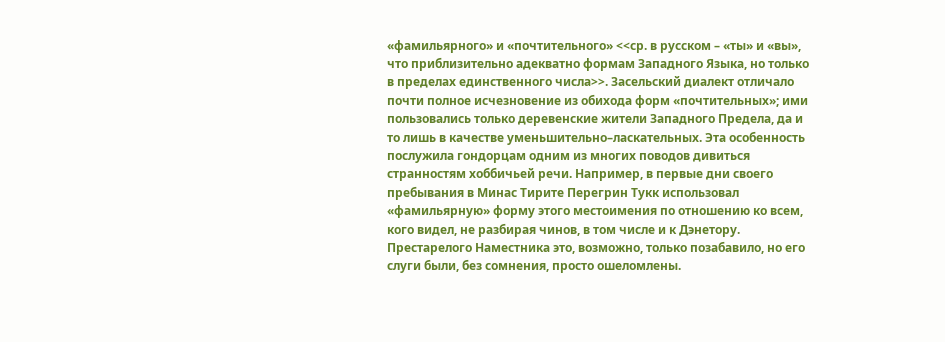«фамильярного» и «почтительного» <<ср. в русском – «ты» и «вы», что приблизительно адекватно формам Западного Языка, но только в пределах единственного числа>>. Засельский диалект отличало почти полное исчезновение из обихода форм «почтительных»; ими пользовались только деревенские жители Западного Предела, да и то лишь в качестве уменьшительно–ласкательных. Эта особенность послужила гондорцам одним из многих поводов дивиться странностям хоббичьей речи. Например, в первые дни своего пребывания в Минас Тирите Перегрин Тукк использовал «фамильярную» форму этого местоимения по отношению ко всем, кого видел, не разбирая чинов, в том числе и к Дэнетору. Престарелого Наместника это, возможно, только позабавило, но его слуги были, без сомнения, просто ошеломлены.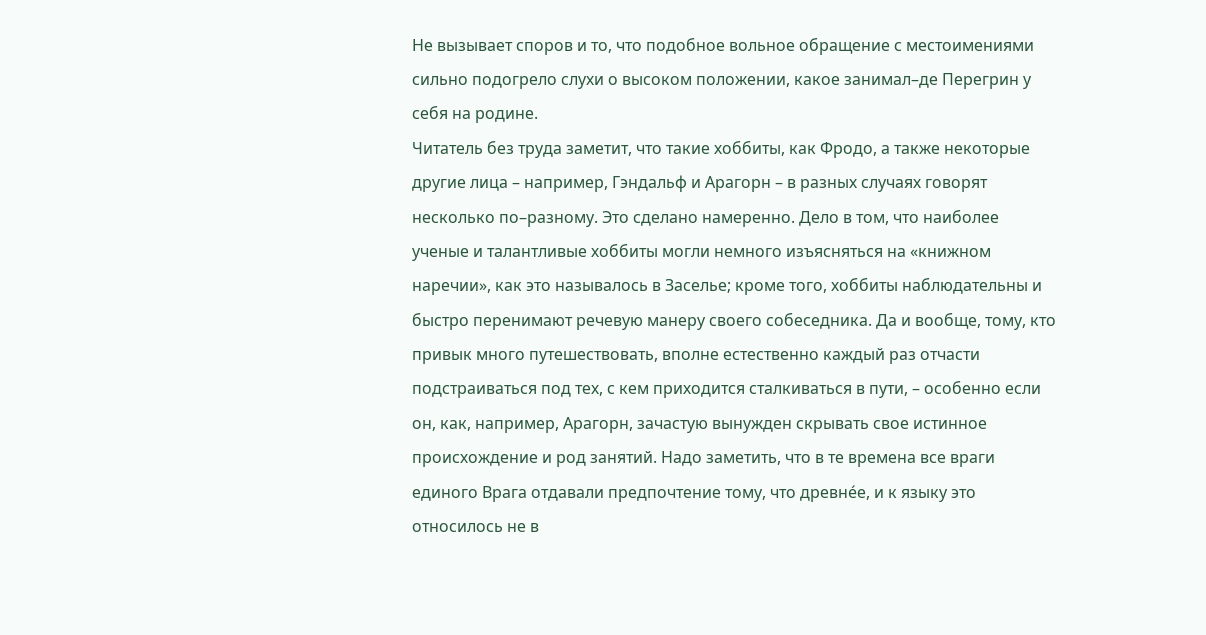Не вызывает споров и то, что подобное вольное обращение с местоимениями сильно подогрело слухи о высоком положении, какое занимал–де Перегрин у себя на родине.
Читатель без труда заметит, что такие хоббиты, как Фродо, а также некоторые другие лица – например, Гэндальф и Арагорн – в разных случаях говорят несколько по–разному. Это сделано намеренно. Дело в том, что наиболее ученые и талантливые хоббиты могли немного изъясняться на «книжном наречии», как это называлось в Заселье; кроме того, хоббиты наблюдательны и быстро перенимают речевую манеру своего собеседника. Да и вообще, тому, кто привык много путешествовать, вполне естественно каждый раз отчасти подстраиваться под тех, с кем приходится сталкиваться в пути, – особенно если он, как, например, Арагорн, зачастую вынужден скрывать свое истинное происхождение и род занятий. Надо заметить, что в те времена все враги единого Врага отдавали предпочтение тому, что древнéе, и к языку это относилось не в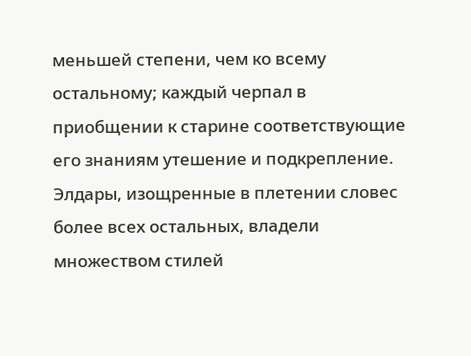меньшей степени, чем ко всему остальному; каждый черпал в приобщении к старине соответствующие его знаниям утешение и подкрепление. Элдары, изощренные в плетении словес более всех остальных, владели множеством стилей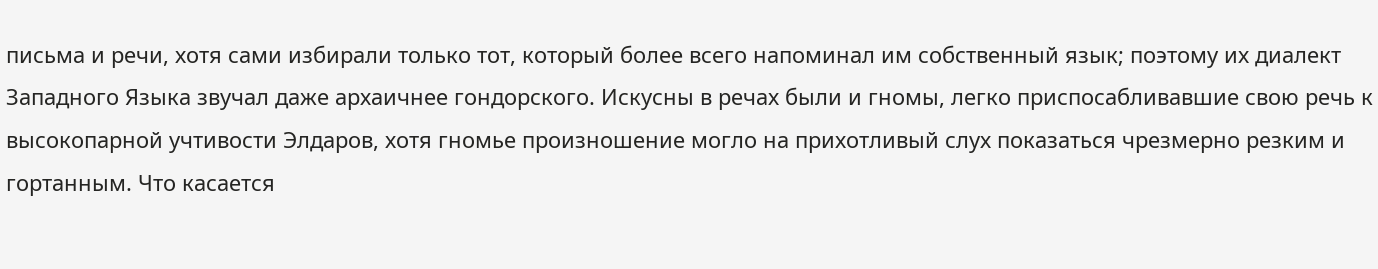письма и речи, хотя сами избирали только тот, который более всего напоминал им собственный язык; поэтому их диалект Западного Языка звучал даже архаичнее гондорского. Искусны в речах были и гномы, легко приспосабливавшие свою речь к высокопарной учтивости Элдаров, хотя гномье произношение могло на прихотливый слух показаться чрезмерно резким и гортанным. Что касается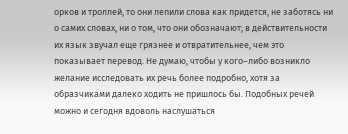орков и троллей, то они лепили слова как придется, не заботясь ни о самих словах, ни о том, что они обозначают; в действительности их язык звучал еще грязнее и отвратительнее, чем это показывает перевод. Не думаю, чтобы у кого–либо возникло желание исследовать их речь более подробно, хотя за образчиками далеко ходить не пришлось бы. Подобных речей можно и сегодня вдоволь наслушаться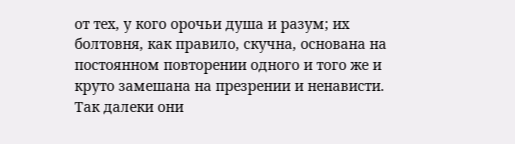от тех, у кого орочьи душа и разум; их болтовня, как правило, скучна, основана на постоянном повторении одного и того же и круто замешана на презрении и ненависти. Так далеки они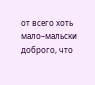от всего хоть мало–мальски доброго, что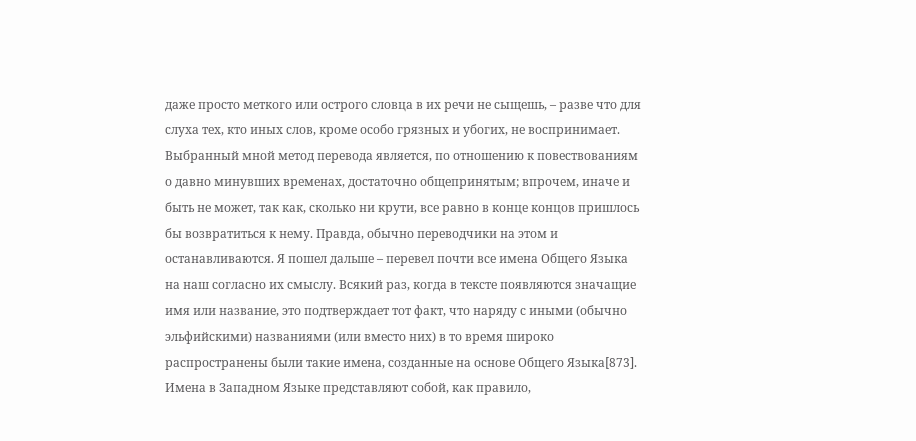даже просто меткого или острого словца в их речи не сыщешь, – разве что для слуха тех, кто иных слов, кроме особо грязных и убогих, не воспринимает.
Выбранный мной метод перевода является, по отношению к повествованиям о давно минувших временах, достаточно общепринятым; впрочем, иначе и быть не может, так как, сколько ни крути, все равно в конце концов пришлось бы возвратиться к нему. Правда, обычно переводчики на этом и останавливаются. Я пошел дальше – перевел почти все имена Общего Языка на наш согласно их смыслу. Всякий раз, когда в тексте появляются значащие имя или название, это подтверждает тот факт, что наряду с иными (обычно эльфийскими) названиями (или вместо них) в то время широко распространены были такие имена, созданные на основе Общего Языка[873].
Имена в Западном Языке представляют собой, как правило,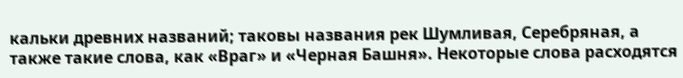кальки древних названий; таковы названия рек Шумливая, Серебряная, а также такие слова, как «Враг» и «Черная Башня». Некоторые слова расходятся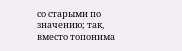со старыми по значению; так, вместо топонима